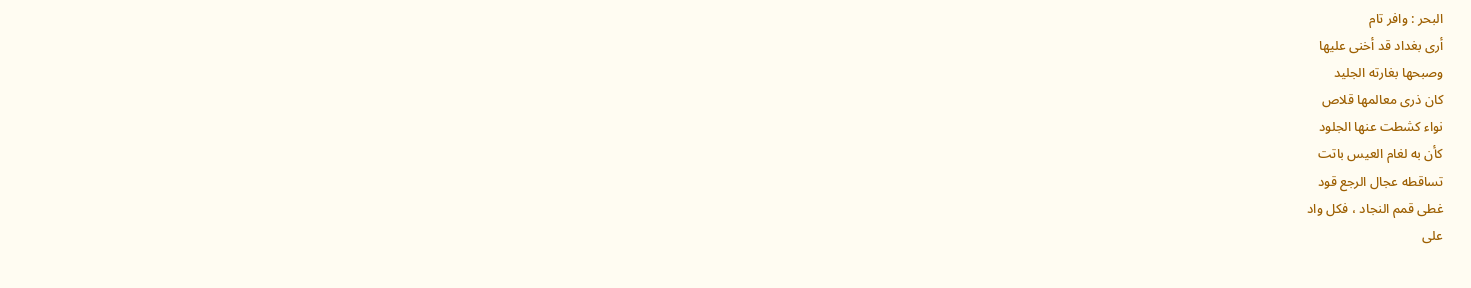البحر : وافر تام
أرى بغداد قد أخنى عليها
وصبحها بغارته الجليد
كان ذرى معالمها قلاص
نواء كشطت عنها الجلود
كأن به لغام العيس باتت
تساقطه عجال الرجع قود
غطى قمم النجاد ، فكل واد
على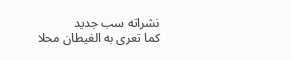نشراته سب جديد
كما تعرى به الغيطان محلا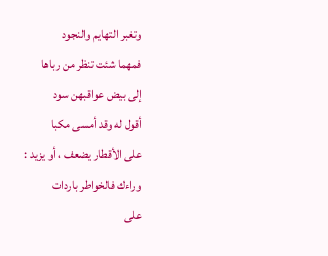وتغبر التهايم والنجود
فمهما شئت تنظر من رباها
إلى بيض عواقبهن سود
أقول له وقد أمسى مكبا
على الأقطار يضعف ، أو يزيد :
وراءك فالخواطر باردات
على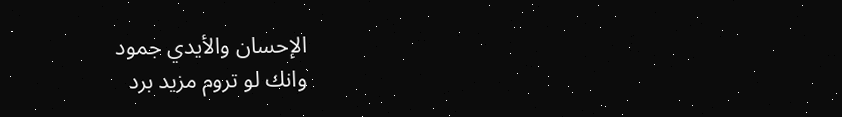الإحسان والأيدي جمود
وانك لو تروم مزيد برد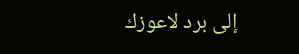إلى برد لاعوزك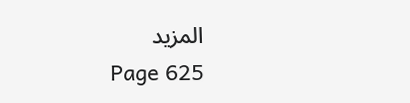المزيد
Page 625